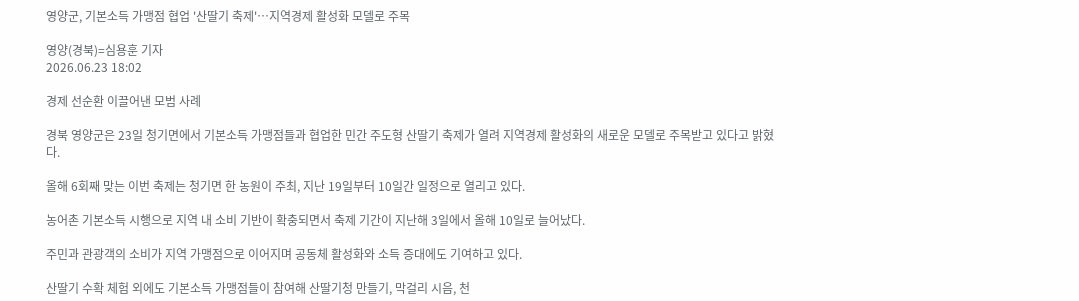영양군, 기본소득 가맹점 협업 '산딸기 축제'…지역경제 활성화 모델로 주목

영양(경북)=심용훈 기자
2026.06.23 18:02

경제 선순환 이끌어낸 모범 사례

경북 영양군은 23일 청기면에서 기본소득 가맹점들과 협업한 민간 주도형 산딸기 축제가 열려 지역경제 활성화의 새로운 모델로 주목받고 있다고 밝혔다.

올해 6회째 맞는 이번 축제는 청기면 한 농원이 주최, 지난 19일부터 10일간 일정으로 열리고 있다.

농어촌 기본소득 시행으로 지역 내 소비 기반이 확충되면서 축제 기간이 지난해 3일에서 올해 10일로 늘어났다.

주민과 관광객의 소비가 지역 가맹점으로 이어지며 공동체 활성화와 소득 증대에도 기여하고 있다.

산딸기 수확 체험 외에도 기본소득 가맹점들이 참여해 산딸기청 만들기, 막걸리 시음, 천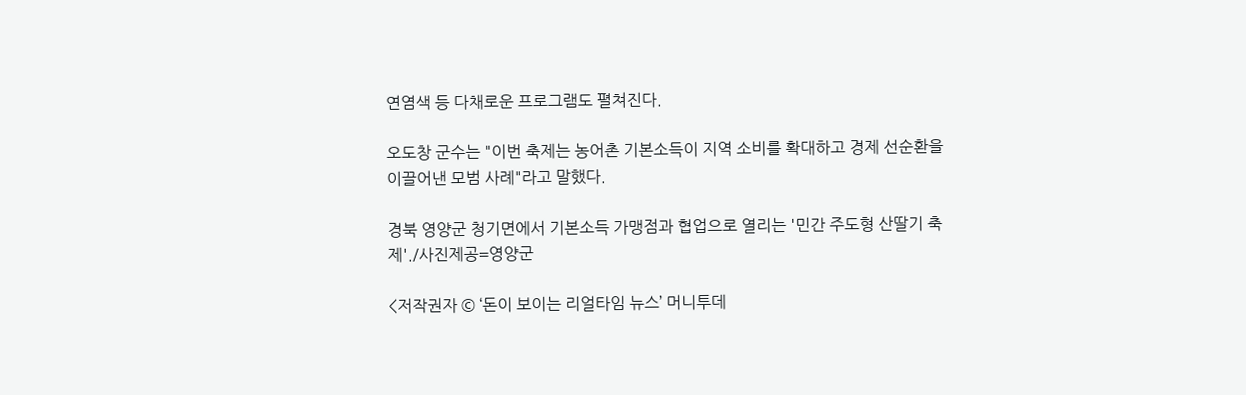연염색 등 다채로운 프로그램도 펼쳐진다.

오도창 군수는 "이번 축제는 농어촌 기본소득이 지역 소비를 확대하고 경제 선순환을 이끌어낸 모범 사례"라고 말했다.

경북 영양군 청기면에서 기본소득 가맹점과 협업으로 열리는 '민간 주도형 산딸기 축제'./사진제공=영양군

<저작권자 © ‘돈이 보이는 리얼타임 뉴스’ 머니투데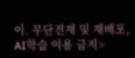이. 무단전재 및 재배포, AI학습 이용 금지>